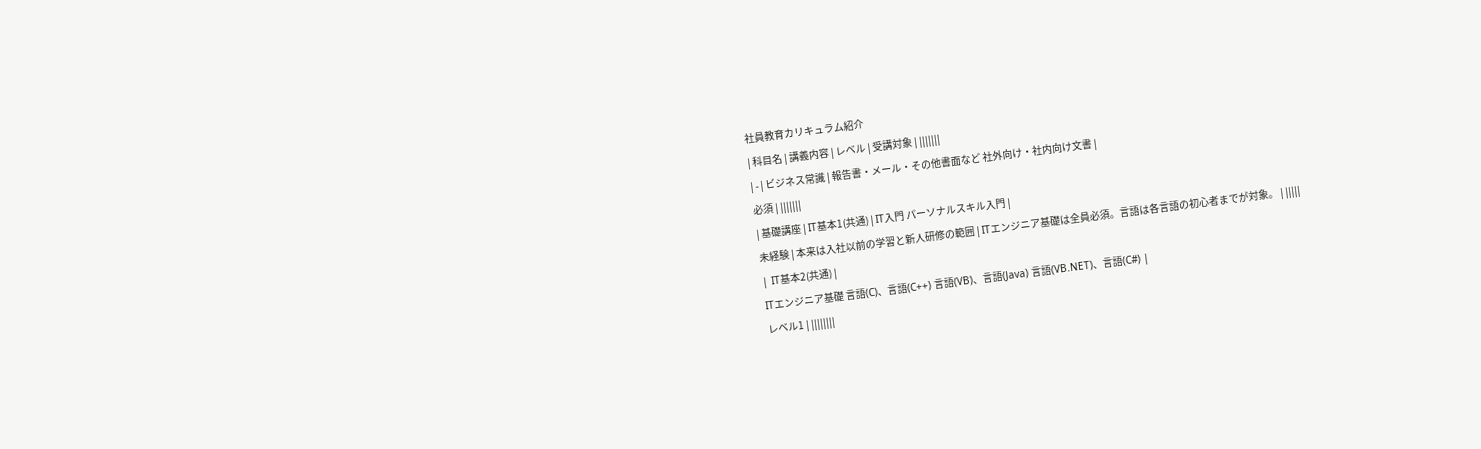社員教育カリキュラム紹介
| 科目名 | 講義内容 | レベル | 受講対象 | |||||||
| - | ビジネス常識 | 報告書・メール・その他書面など 社外向け・社内向け文書 |
必須 | |||||||
| 基礎講座 | IT基本1(共通) | IT入門 パーソナルスキル入門 |
未経験 | 本来は入社以前の学習と新人研修の範囲 | ITエンジニア基礎は全員必須。言語は各言語の初心者までが対象。 | |||||
| IT基本2(共通) |
ITエンジニア基礎 言語(C)、言語(C++) 言語(VB)、言語(Java) 言語(VB.NET)、言語(C#) |
レベル1 | ||||||||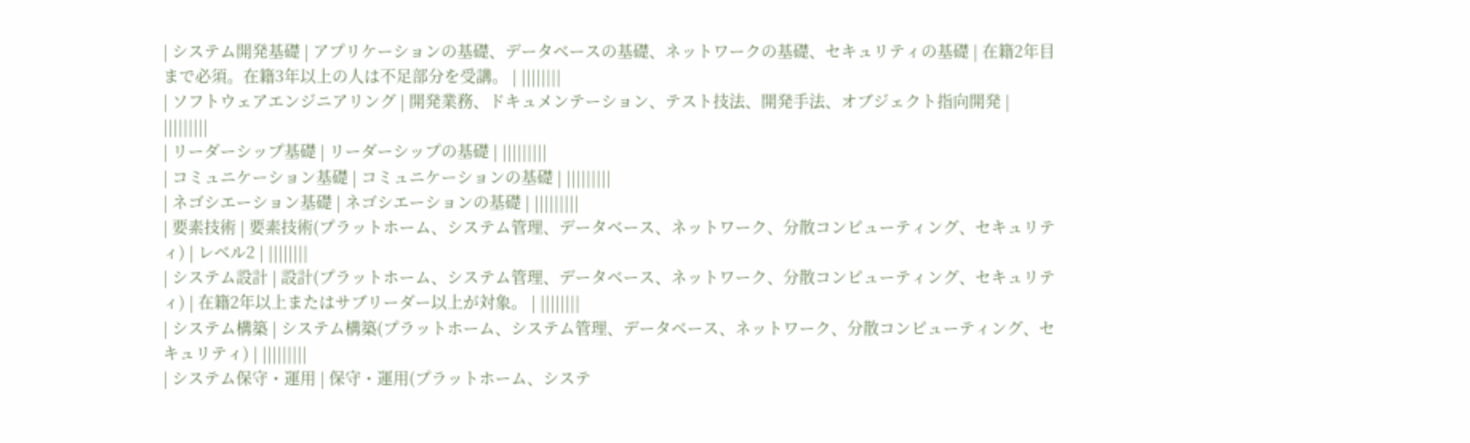| システム開発基礎 | アプリケーションの基礎、データベースの基礎、ネットワークの基礎、セキュリティの基礎 | 在籍2年目まで必須。在籍3年以上の人は不足部分を受講。 | ||||||||
| ソフトウェアエンジニアリング | 開発業務、ドキュメンテーション、テスト技法、開発手法、オブジェクト指向開発 | |||||||||
| リーダーシップ基礎 | リーダーシップの基礎 | |||||||||
| コミュニケーション基礎 | コミュニケーションの基礎 | |||||||||
| ネゴシエーション基礎 | ネゴシエーションの基礎 | |||||||||
| 要素技術 | 要素技術(プラットホーム、システム管理、データベース、ネットワーク、分散コンピューティング、セキュリティ) | レベル2 | ||||||||
| システム設計 | 設計(プラットホーム、システム管理、データベース、ネットワーク、分散コンピューティング、セキュリティ) | 在籍2年以上またはサブリーダー以上が対象。 | ||||||||
| システム構築 | システム構築(プラットホーム、システム管理、データベース、ネットワーク、分散コンピューティング、セキュリティ) | |||||||||
| システム保守・運用 | 保守・運用(プラットホーム、システ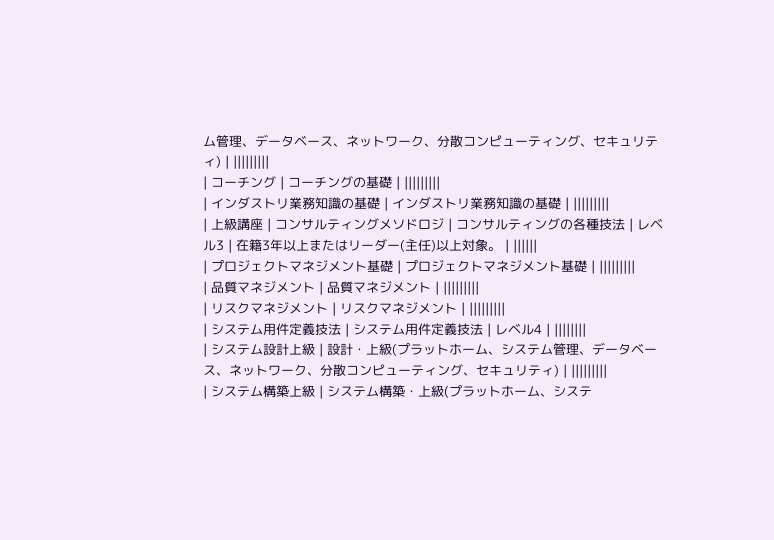ム管理、データベース、ネットワーク、分散コンピューティング、セキュリティ) | |||||||||
| コーチング | コーチングの基礎 | |||||||||
| インダストリ業務知識の基礎 | インダストリ業務知識の基礎 | |||||||||
| 上級講座 | コンサルティングメソドロジ | コンサルティングの各種技法 | レベル3 | 在籍3年以上またはリーダー(主任)以上対象。 | ||||||
| プロジェクトマネジメント基礎 | プロジェクトマネジメント基礎 | |||||||||
| 品質マネジメント | 品質マネジメント | |||||||||
| リスクマネジメント | リスクマネジメント | |||||||||
| システム用件定義技法 | システム用件定義技法 | レベル4 | ||||||||
| システム設計上級 | 設計・上級(プラットホーム、システム管理、データベース、ネットワーク、分散コンピューティング、セキュリティ) | |||||||||
| システム構築上級 | システム構築・上級(プラットホーム、システ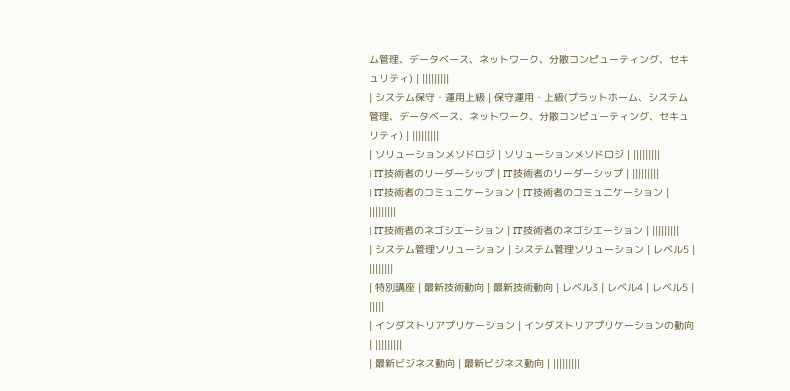ム管理、データベース、ネットワーク、分散コンピューティング、セキュリティ) | |||||||||
| システム保守・運用上級 | 保守運用・上級(プラットホーム、システム管理、データベース、ネットワーク、分散コンピューティング、セキュリティ) | |||||||||
| ソリューションメソドロジ | ソリューションメソドロジ | |||||||||
| IT技術者のリーダーシップ | IT技術者のリーダーシップ | |||||||||
| IT技術者のコミュニケーション | IT技術者のコミュニケーション | |||||||||
| IT技術者のネゴシエーション | IT技術者のネゴシエーション | |||||||||
| システム管理ソリューション | システム管理ソリューション | レベル5 | ||||||||
| 特別講座 | 最新技術動向 | 最新技術動向 | レベル3 | レベル4 | レベル5 | |||||
| インダストリアプリケーション | インダストリアプリケーションの動向 | |||||||||
| 最新ビジネス動向 | 最新ビジネス動向 | |||||||||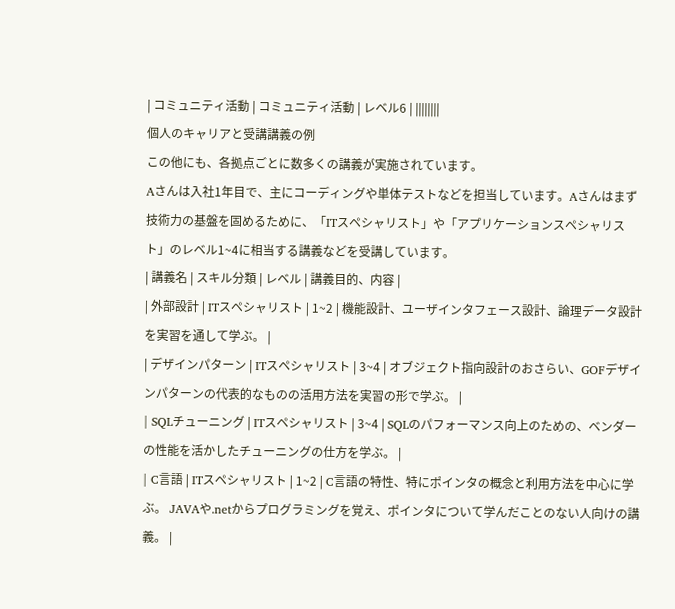| コミュニティ活動 | コミュニティ活動 | レベル6 | ||||||||
個人のキャリアと受講講義の例
この他にも、各拠点ごとに数多くの講義が実施されています。
Aさんは入社1年目で、主にコーディングや単体テストなどを担当しています。Aさんはまず技術力の基盤を固めるために、「ITスペシャリスト」や「アプリケーションスペシャリスト」のレベル1~4に相当する講義などを受講しています。
| 講義名 | スキル分類 | レベル | 講義目的、内容 |
| 外部設計 | ITスペシャリスト | 1~2 | 機能設計、ユーザインタフェース設計、論理データ設計を実習を通して学ぶ。 |
| デザインパターン | ITスペシャリスト | 3~4 | オブジェクト指向設計のおさらい、GOFデザインパターンの代表的なものの活用方法を実習の形で学ぶ。 |
| SQLチューニング | ITスペシャリスト | 3~4 | SQLのパフォーマンス向上のための、ベンダーの性能を活かしたチューニングの仕方を学ぶ。 |
| C言語 | ITスペシャリスト | 1~2 | C言語の特性、特にポインタの概念と利用方法を中心に学ぶ。 JAVAや.netからプログラミングを覚え、ポインタについて学んだことのない人向けの講義。 |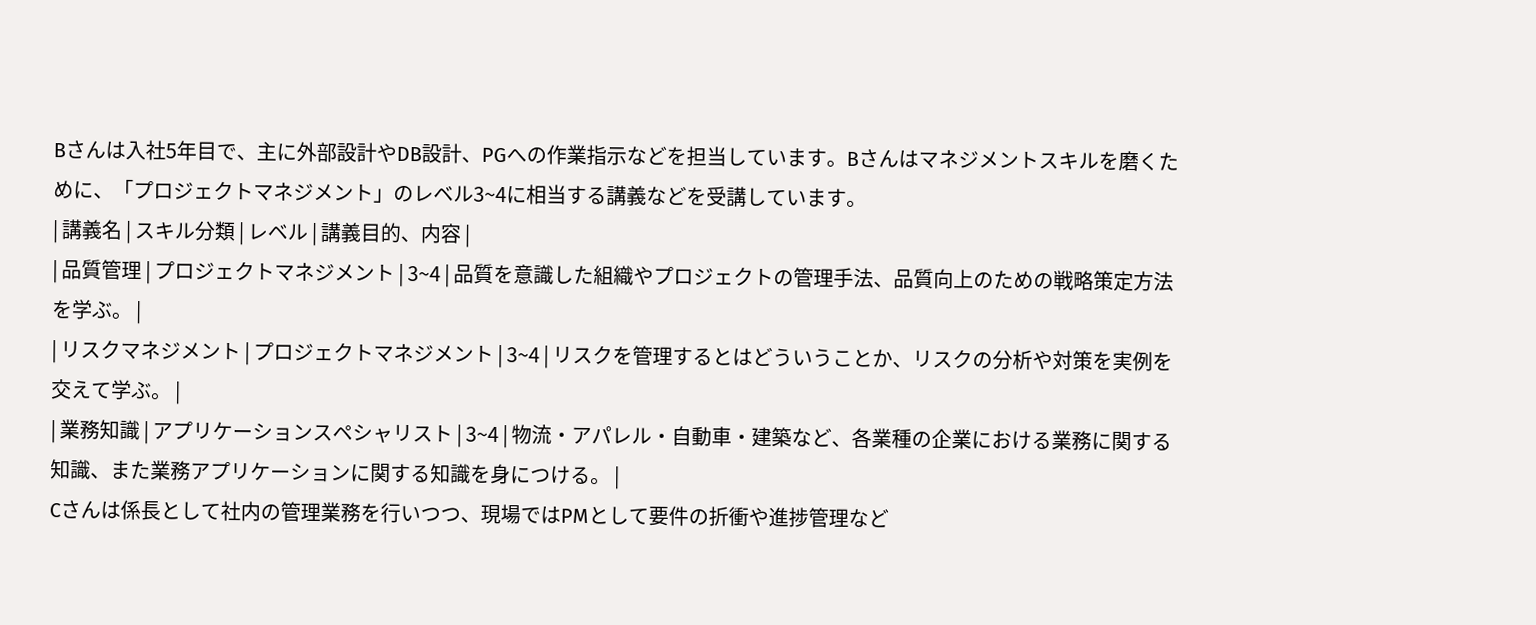Bさんは入社5年目で、主に外部設計やDB設計、PGへの作業指示などを担当しています。Bさんはマネジメントスキルを磨くために、「プロジェクトマネジメント」のレベル3~4に相当する講義などを受講しています。
| 講義名 | スキル分類 | レベル | 講義目的、内容 |
| 品質管理 | プロジェクトマネジメント | 3~4 | 品質を意識した組織やプロジェクトの管理手法、品質向上のための戦略策定方法を学ぶ。 |
| リスクマネジメント | プロジェクトマネジメント | 3~4 | リスクを管理するとはどういうことか、リスクの分析や対策を実例を交えて学ぶ。 |
| 業務知識 | アプリケーションスペシャリスト | 3~4 | 物流・アパレル・自動車・建築など、各業種の企業における業務に関する知識、また業務アプリケーションに関する知識を身につける。 |
Cさんは係長として社内の管理業務を行いつつ、現場ではPMとして要件の折衝や進捗管理など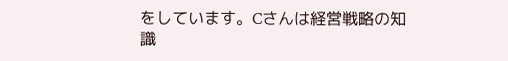をしています。Cさんは経営戦略の知識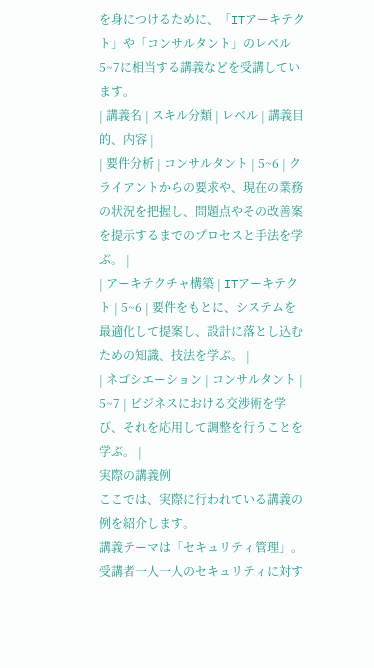を身につけるために、「ITアーキテクト」や「コンサルタント」のレベル5~7に相当する講義などを受講しています。
| 講義名 | スキル分類 | レベル | 講義目的、内容 |
| 要件分析 | コンサルタント | 5~6 | クライアントからの要求や、現在の業務の状況を把握し、問題点やその改善案を提示するまでのプロセスと手法を学ぶ。 |
| アーキテクチャ構築 | ITアーキテクト | 5~6 | 要件をもとに、システムを最適化して提案し、設計に落とし込むための知識、技法を学ぶ。 |
| ネゴシエーション | コンサルタント | 5~7 | ビジネスにおける交渉術を学び、それを応用して調整を行うことを学ぶ。 |
実際の講義例
ここでは、実際に行われている講義の例を紹介します。
講義テーマは「セキュリティ管理」。 受講者一人一人のセキュリティに対す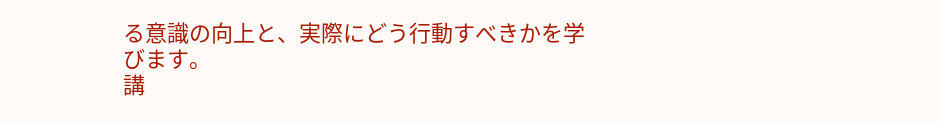る意識の向上と、実際にどう行動すべきかを学びます。
講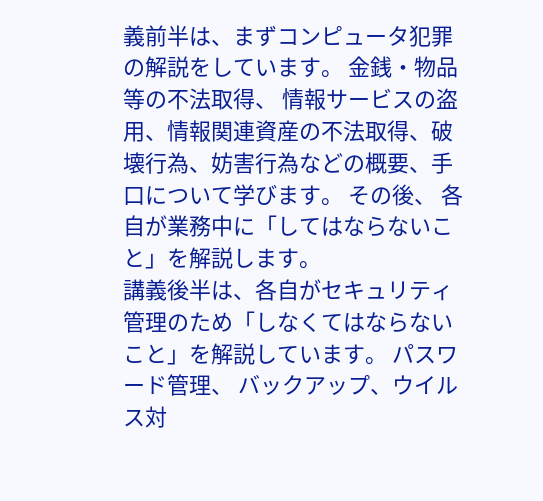義前半は、まずコンピュータ犯罪の解説をしています。 金銭・物品等の不法取得、 情報サービスの盗用、情報関連資産の不法取得、破壊行為、妨害行為などの概要、手口について学びます。 その後、 各自が業務中に「してはならないこと」を解説します。
講義後半は、各自がセキュリティ管理のため「しなくてはならないこと」を解説しています。 パスワード管理、 バックアップ、ウイルス対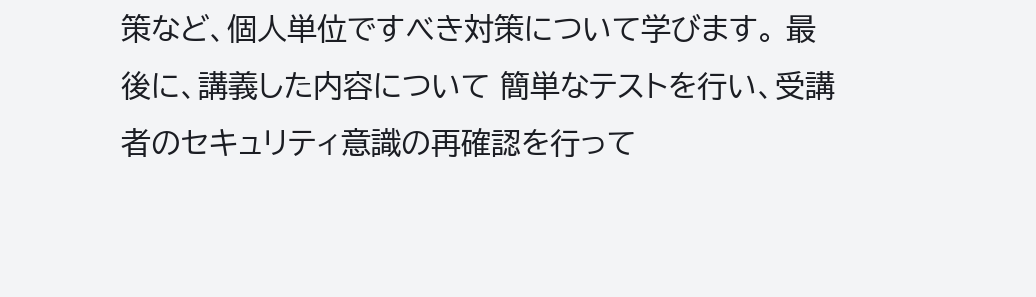策など、個人単位ですべき対策について学びます。 最後に、講義した内容について 簡単なテストを行い、受講者のセキュリティ意識の再確認を行って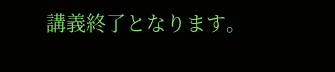講義終了となります。